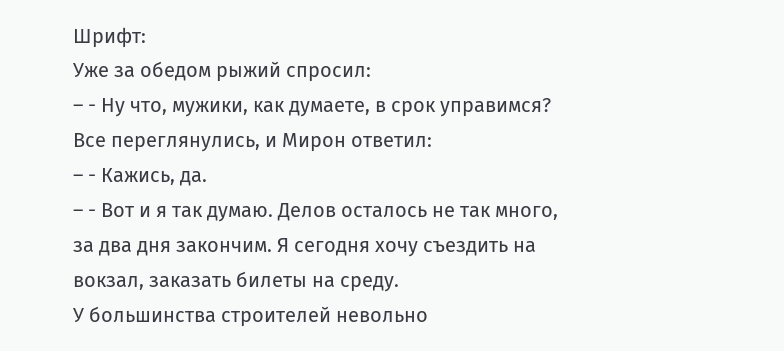Шрифт:
Уже за обедом рыжий спросил:
– - Ну что, мужики, как думаете, в срок управимся?
Все переглянулись, и Мирон ответил:
– - Кажись, да.
– - Вот и я так думаю. Делов осталось не так много, за два дня закончим. Я сегодня хочу съездить на вокзал, заказать билеты на среду.
У большинства строителей невольно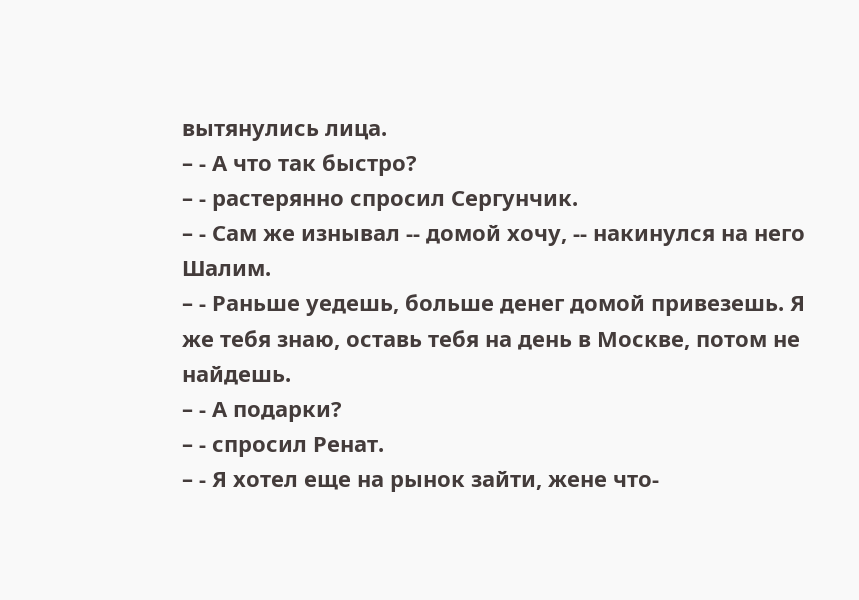вытянулись лица.
– - А что так быстро?
– - растерянно спросил Сергунчик.
– - Сам же изнывал -- домой хочу, -- накинулся на него Шалим.
– - Раньше уедешь, больше денег домой привезешь. Я же тебя знаю, оставь тебя на день в Москве, потом не найдешь.
– - А подарки?
– - спросил Ренат.
– - Я хотел еще на рынок зайти, жене что-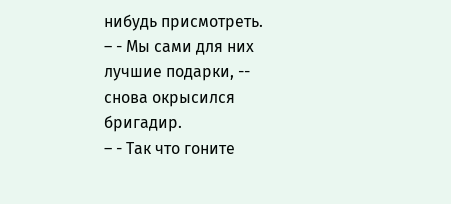нибудь присмотреть.
– - Мы сами для них лучшие подарки, -- снова окрысился бригадир.
– - Так что гоните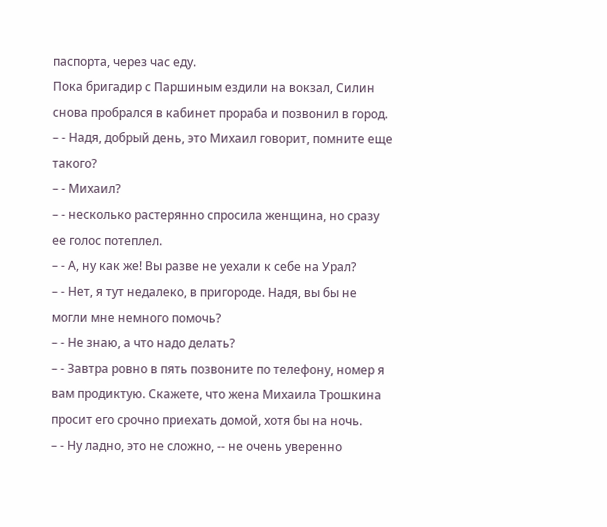паспорта, через час еду.
Пока бригадир с Паршиным ездили на вокзал, Силин снова пробрался в кабинет прораба и позвонил в город.
– - Надя, добрый день, это Михаил говорит, помните еще такого?
– - Михаил?
– - несколько растерянно спросила женщина, но сразу ее голос потеплел.
– - А, ну как же! Вы разве не уехали к себе на Урал?
– - Нет, я тут недалеко, в пригороде. Надя, вы бы не могли мне немного помочь?
– - Не знаю, а что надо делать?
– - Завтра ровно в пять позвоните по телефону, номер я вам продиктую. Скажете, что жена Михаила Трошкина просит его срочно приехать домой, хотя бы на ночь.
– - Ну ладно, это не сложно, -- не очень уверенно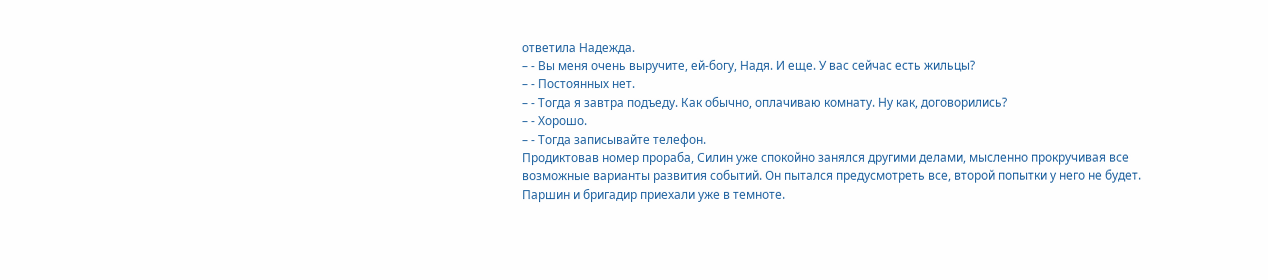ответила Надежда.
– - Вы меня очень выручите, ей-богу, Надя. И еще. У вас сейчас есть жильцы?
– - Постоянных нет.
– - Тогда я завтра подъеду. Как обычно, оплачиваю комнату. Ну как, договорились?
– - Хорошо.
– - Тогда записывайте телефон.
Продиктовав номер прораба, Силин уже спокойно занялся другими делами, мысленно прокручивая все возможные варианты развития событий. Он пытался предусмотреть все, второй попытки у него не будет.
Паршин и бригадир приехали уже в темноте.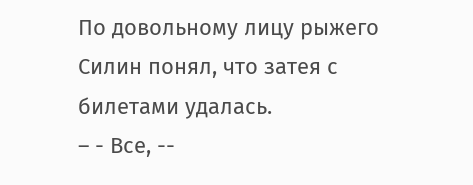По довольному лицу рыжего Силин понял, что затея с билетами удалась.
– - Все, --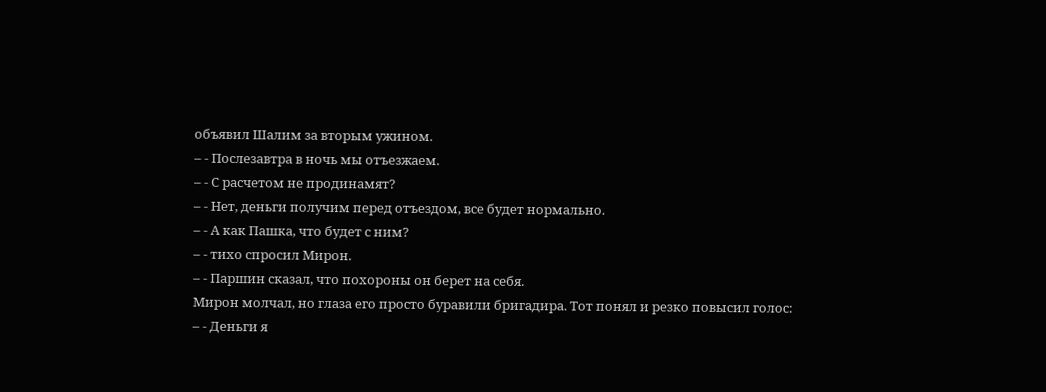объявил Шалим за вторым ужином.
– - Послезавтра в ночь мы отъезжаем.
– - С расчетом не продинамят?
– - Нет, деньги получим перед отъездом, все будет нормально.
– - А как Пашка, что будет с ним?
– - тихо спросил Мирон.
– - Паршин сказал, что похороны он берет на себя.
Мирон молчал, но глаза его просто буравили бригадира. Тот понял и резко повысил голос:
– - Деньги я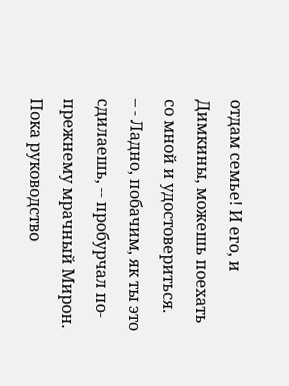отдам семье! И его, и Димкины, можешь поехать со мной и удостовериться.
– - Ладно, побачим, як ты это сдилаешь, -- пробурчал по-прежнему мрачный Мирон.
Пока руководство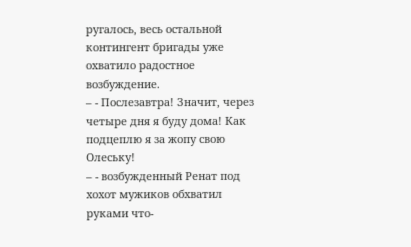ругалось, весь остальной контингент бригады уже охватило радостное возбуждение.
– - Послезавтра! Значит, через четыре дня я буду дома! Как подцеплю я за жопу свою Олеську!
– - возбужденный Ренат под хохот мужиков обхватил руками что-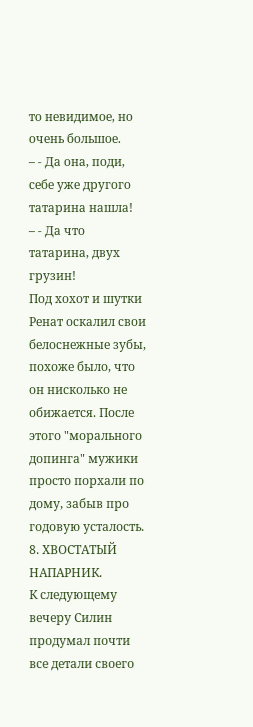то невидимое, но очень большое.
– - Да она, поди, себе уже другого татарина нашла!
– - Да что татарина, двух грузин!
Под хохот и шутки Ренат оскалил свои белоснежные зубы, похоже было, что он нисколько не обижается. После этого "морального допинга" мужики просто порхали по дому, забыв про годовую усталость. 8. ХВОСТАТЫЙ НАПАРНИК.
К следующему вечеру Силин продумал почти все детали своего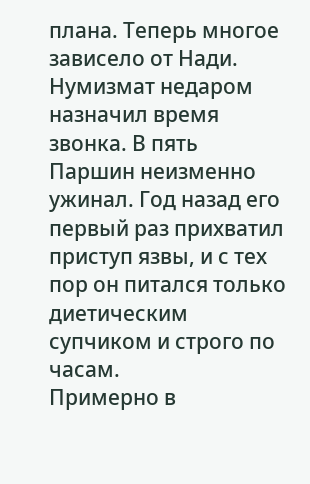плана. Теперь многое зависело от Нади. Нумизмат недаром назначил время звонка. В пять Паршин неизменно ужинал. Год назад его первый раз прихватил приступ язвы, и с тех пор он питался только диетическим супчиком и строго по часам.
Примерно в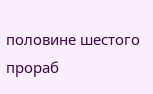половине шестого прораб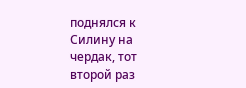поднялся к Силину на чердак, тот второй раз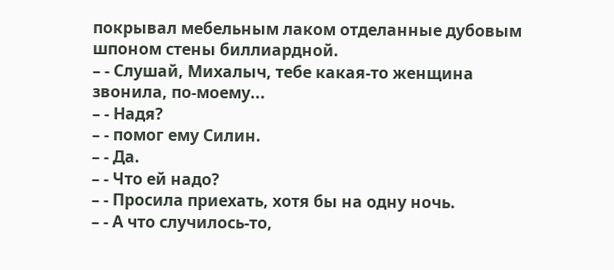покрывал мебельным лаком отделанные дубовым шпоном стены биллиардной.
– - Слушай, Михалыч, тебе какая-то женщина звонила, по-моему...
– - Надя?
– - помог ему Силин.
– - Да.
– - Что ей надо?
– - Просила приехать, хотя бы на одну ночь.
– - А что случилось-то,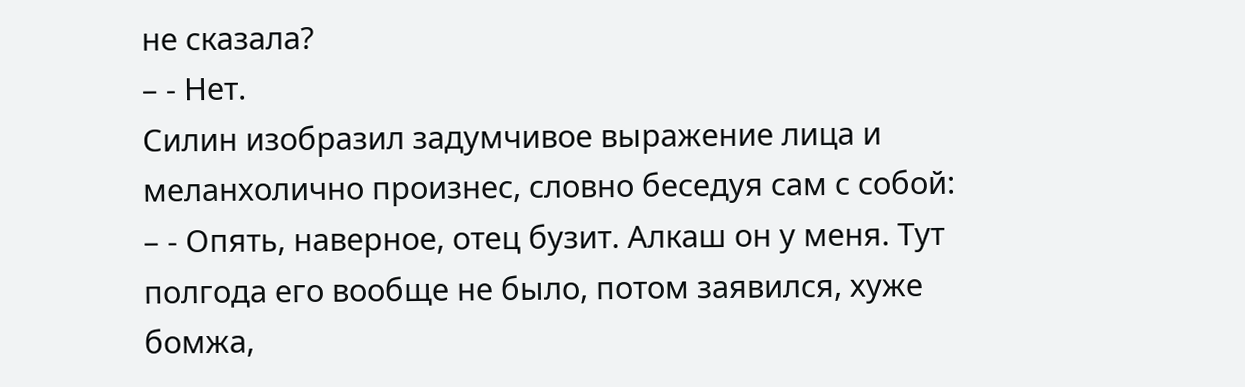не сказала?
– - Нет.
Силин изобразил задумчивое выражение лица и меланхолично произнес, словно беседуя сам с собой:
– - Опять, наверное, отец бузит. Алкаш он у меня. Тут полгода его вообще не было, потом заявился, хуже бомжа,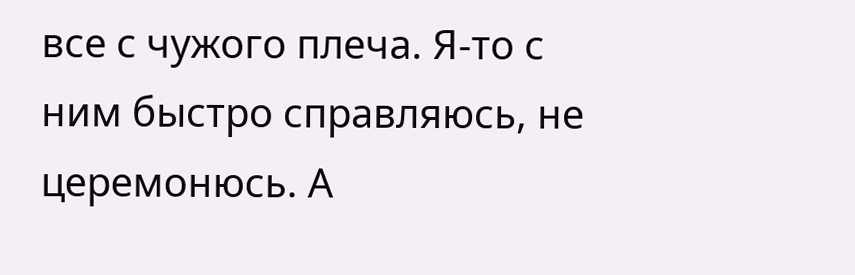все с чужого плеча. Я-то с ним быстро справляюсь, не церемонюсь. А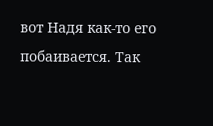вот Надя как-то его побаивается. Так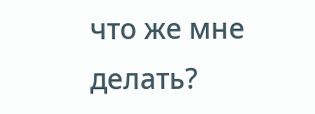что же мне делать?